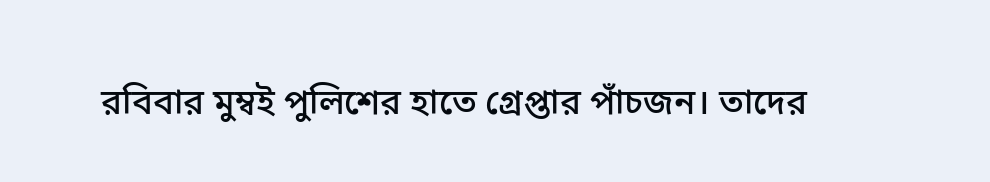রবিবার মুম্বই পুলিশের হাতে গ্রেপ্তার পাঁচজন। তাদের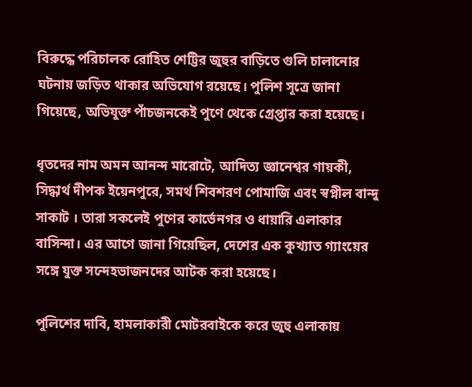বিরুদ্ধে পরিচালক রোহিত শেট্টির জুহুর বাড়িতে গুলি চালানোর ঘটনায় জড়িত থাকার অভিযোগ রয়েছে। পুলিশ সূত্রে জানা গিয়েছে, অভিযুক্ত পাঁচজনকেই পুণে থেকে গ্রেপ্তার করা হয়েছে।

ধৃতদের নাম অমন আনন্দ মারোটে, আদিত্য জ্ঞানেশ্বর গায়কী, সিদ্ধার্থ দীপক ইয়েনপুরে, সমর্থ শিবশরণ পোমাজি এবং স্বপ্নীল বান্দু সাকাট । তারা সকলেই পুণের কার্ভেনগর ও ধায়ারি এলাকার বাসিন্দা। এর আগে জানা গিয়েছিল, দেশের এক কুখ্যাত গ্যাংয়ের সঙ্গে যুক্ত সন্দেহভাজনদের আটক করা হয়েছে।

পুলিশের দাবি, হামলাকারী মোটরবাইকে করে জুহু এলাকায়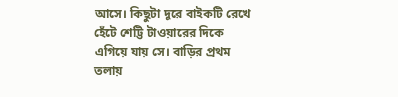আসে। কিছুটা দূরে বাইকটি রেখে হেঁটে শেট্টি টাওয়ারের দিকে এগিয়ে যায় সে। বাড়ির প্রথম তলায়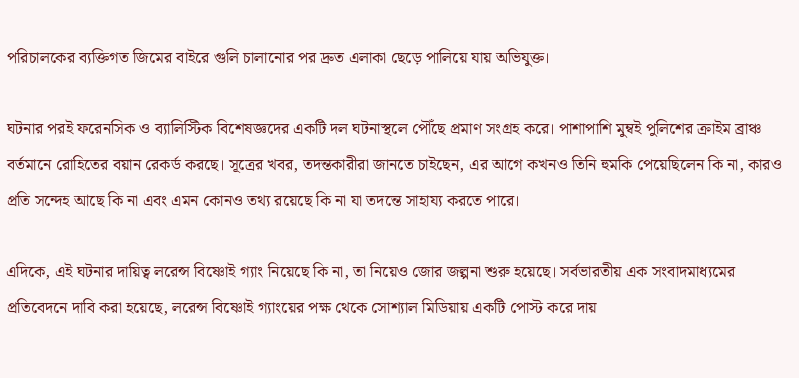পরিচালকের ব্যক্তিগত জিমের বাইরে গুলি চালানোর পর দ্রুত এলাকা ছেড়ে পালিয়ে যায় অভিযুক্ত।

ঘটনার পরই ফরেনসিক ও ব্যালিস্টিক বিশেষজ্ঞদের একটি দল ঘটনাস্থলে পৌঁছে প্রমাণ সংগ্রহ করে। পাশাপাশি মুম্বই পুলিশের ক্রাইম ব্রাঞ্চ বর্তমানে রোহিতের বয়ান রেকর্ড করছে। সূত্রের খবর, তদন্তকারীরা জানতে চাইছেন, এর আগে কখনও তিনি হুমকি পেয়েছিলেন কি না, কারও প্রতি সন্দেহ আছে কি না এবং এমন কোনও তথ্য রয়েছে কি না যা তদন্তে সাহায্য করতে পারে।

এদিকে, এই ঘটনার দায়িত্ব লরেন্স বিষ্ণোই গ্যাং নিয়েছে কি না, তা নিয়েও জোর জল্পনা শুরু হয়েছে। সর্বভারতীয় এক সংবাদমাধ্যমের প্রতিবেদনে দাবি করা হয়েছে, লরেন্স বিষ্ণোই গ্যাংয়ের পক্ষ থেকে সোশ্যাল মিডিয়ায় একটি পোস্ট করে দায়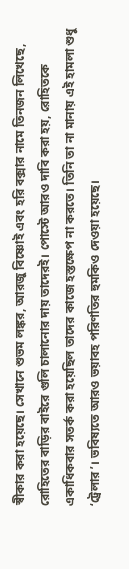স্বীকার করা হয়েছে। সেখানে শুভম লঙ্কর, আরজু বিষ্ণোই এবং হরি বক্সার নামে তিনজন লিখেছে, রোহিতের বাড়ির বাইরে গুলি চালানোর দায় তাদেরই। পোস্টে আরও দাবি করা হয়, রোহিতকে একাধিকবার সতর্ক করা হয়েছিল তাদের কাজে হস্তক্ষেপ না করতে। তিনি তা না মানায় এই হামলা শুধু ‘ট্রেলার’। ভবিষ্যতে আরও ভয়াবহ পরিণতির হুমকিও দেওয়া হয়েছে।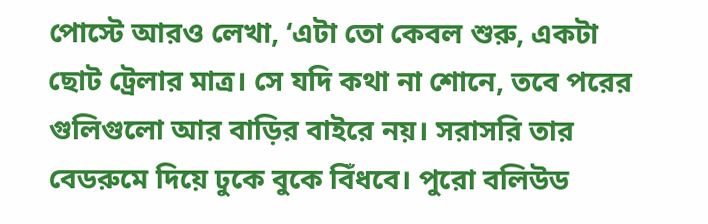পোস্টে আরও লেখা, ‘এটা তো কেবল শুরু, একটা ছোট ট্রেলার মাত্র। সে যদি কথা না শোনে, তবে পরের গুলিগুলো আর বাড়ির বাইরে নয়। সরাসরি তার বেডরুমে দিয়ে ঢুকে বুকে বিঁধবে। পুরো বলিউড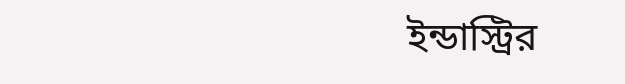ইন্ডাস্ট্রির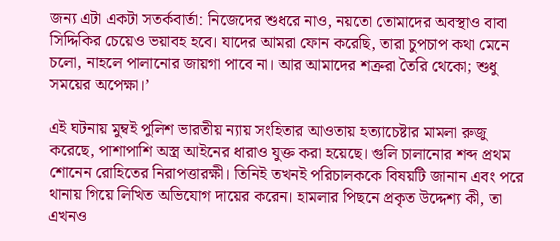জন্য এটা একটা সতর্কবার্তা: নিজেদের শুধরে নাও, নয়তো তোমাদের অবস্থাও বাবা সিদ্দিকির চেয়েও ভয়াবহ হবে। যাদের আমরা ফোন করেছি, তারা চুপচাপ কথা মেনে চলো, নাহলে পালানোর জায়গা পাবে না। আর আমাদের শত্রুরা তৈরি থেকো; শুধু সময়ের অপেক্ষা।’

এই ঘটনায় মুম্বই পুলিশ ভারতীয় ন্যায় সংহিতার আওতায় হত্যাচেষ্টার মামলা রুজু করেছে, পাশাপাশি অস্ত্র আইনের ধারাও যুক্ত করা হয়েছে। গুলি চালানোর শব্দ প্রথম শোনেন রোহিতের নিরাপত্তারক্ষী। তিনিই তখনই পরিচালককে বিষয়টি জানান এবং পরে থানায় গিয়ে লিখিত অভিযোগ দায়ের করেন। হামলার পিছনে প্রকৃত উদ্দেশ্য কী, তা এখনও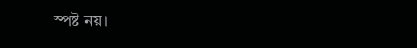স্পষ্ট নয়।